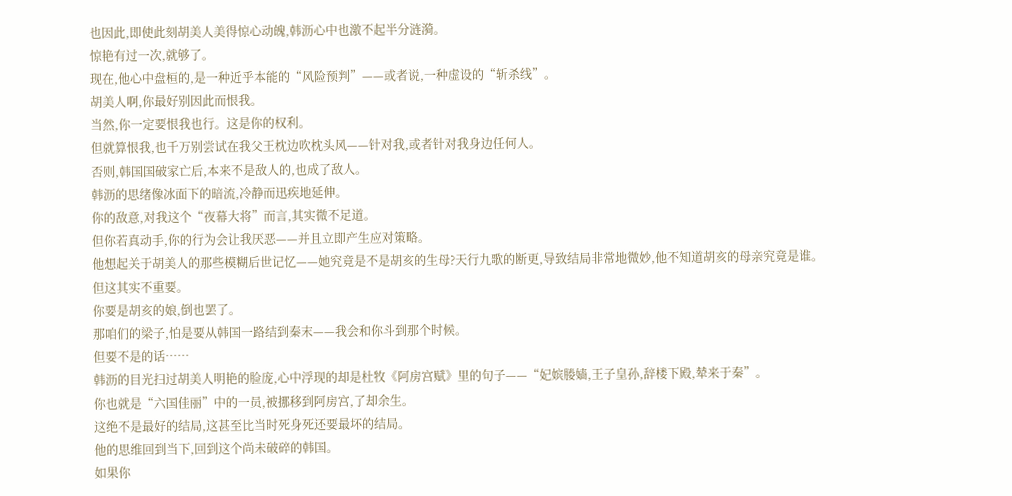也因此,即使此刻胡美人美得惊心动魄,韩沥心中也激不起半分涟漪。
惊艳有过一次,就够了。
现在,他心中盘桓的,是一种近乎本能的“风险预判”——或者说,一种虚设的“斩杀线”。
胡美人啊,你最好别因此而恨我。
当然,你一定要恨我也行。这是你的权利。
但就算恨我,也千万别尝试在我父王枕边吹枕头风——针对我,或者针对我身边任何人。
否则,韩国国破家亡后,本来不是敌人的,也成了敌人。
韩沥的思绪像冰面下的暗流,冷静而迅疾地延伸。
你的敌意,对我这个“夜幕大将”而言,其实微不足道。
但你若真动手,你的行为会让我厌恶——并且立即产生应对策略。
他想起关于胡美人的那些模糊后世记忆——她究竟是不是胡亥的生母?天行九歌的断更,导致结局非常地微妙,他不知道胡亥的母亲究竟是谁。
但这其实不重要。
你要是胡亥的娘,倒也罢了。
那咱们的梁子,怕是要从韩国一路结到秦末——我会和你斗到那个时候。
但要不是的话……
韩沥的目光扫过胡美人明艳的脸庞,心中浮现的却是杜牧《阿房宫赋》里的句子——“妃嫔媵嫱,王子皇孙,辞楼下殿,辇来于秦”。
你也就是“六国佳丽”中的一员,被挪移到阿房宫,了却余生。
这绝不是最好的结局,这甚至比当时死身死还要最坏的结局。
他的思维回到当下,回到这个尚未破碎的韩国。
如果你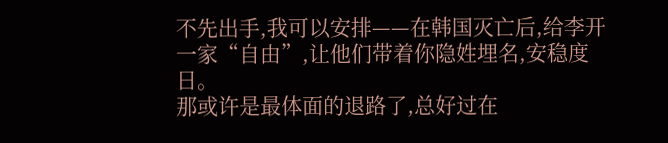不先出手,我可以安排——在韩国灭亡后,给李开一家“自由”,让他们带着你隐姓埋名,安稳度日。
那或许是最体面的退路了,总好过在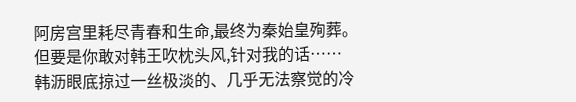阿房宫里耗尽青春和生命,最终为秦始皇殉葬。
但要是你敢对韩王吹枕头风,针对我的话……
韩沥眼底掠过一丝极淡的、几乎无法察觉的冷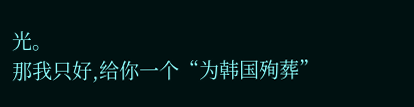光。
那我只好,给你一个“为韩国殉葬”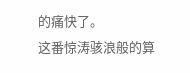的痛快了。
这番惊涛骇浪般的算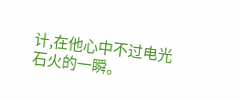计,在他心中不过电光石火的一瞬。